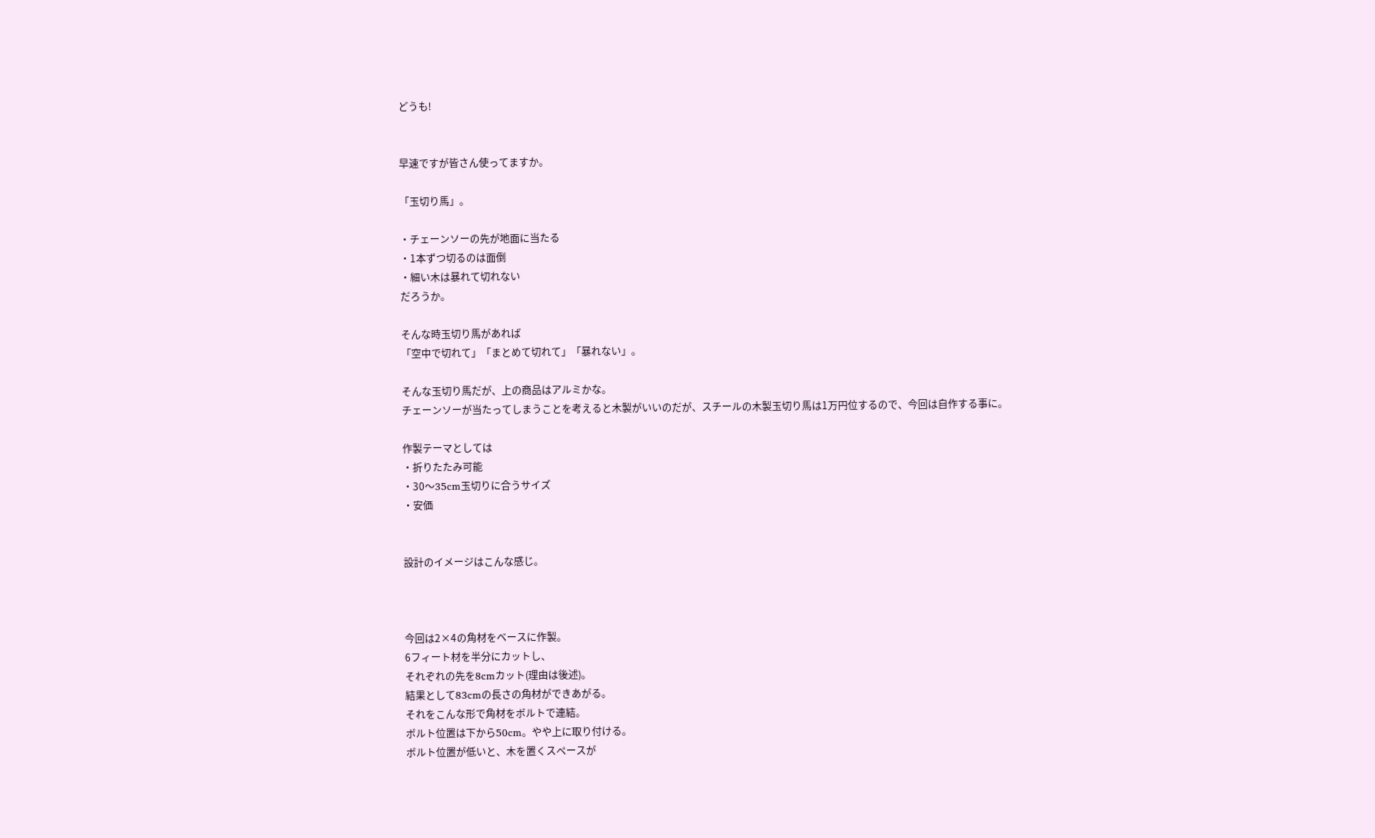どうも!


早速ですが皆さん使ってますか。

「玉切り馬」。

・チェーンソーの先が地面に当たる
・1本ずつ切るのは面倒
・細い木は暴れて切れない
だろうか。

そんな時玉切り馬があれば
「空中で切れて」「まとめて切れて」「暴れない」。

そんな玉切り馬だが、上の商品はアルミかな。
チェーンソーが当たってしまうことを考えると木製がいいのだが、スチールの木製玉切り馬は1万円位するので、今回は自作する事に。

作製テーマとしては
・折りたたみ可能
・30〜35cm玉切りに合うサイズ
・安価


設計のイメージはこんな感じ。



今回は2×4の角材をベースに作製。
6フィート材を半分にカットし、
それぞれの先を8cmカット(理由は後述)。
結果として83cmの長さの角材ができあがる。
それをこんな形で角材をボルトで連結。
ボルト位置は下から50cm。やや上に取り付ける。
ボルト位置が低いと、木を置くスペースが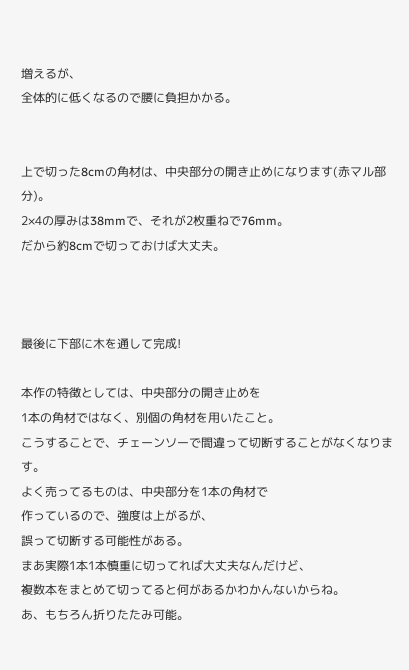増えるが、
全体的に低くなるので腰に負担かかる。


上で切った8cmの角材は、中央部分の開き止めになります(赤マル部分)。
2×4の厚みは38mmで、それが2枚重ねで76mm。
だから約8cmで切っておけば大丈夫。



最後に下部に木を通して完成!

本作の特徴としては、中央部分の開き止めを
1本の角材ではなく、別個の角材を用いたこと。
こうすることで、チェーンソーで間違って切断することがなくなります。
よく売ってるものは、中央部分を1本の角材で
作っているので、強度は上がるが、
誤って切断する可能性がある。
まあ実際1本1本慎重に切ってれば大丈夫なんだけど、
複数本をまとめて切ってると何があるかわかんないからね。
あ、もちろん折りたたみ可能。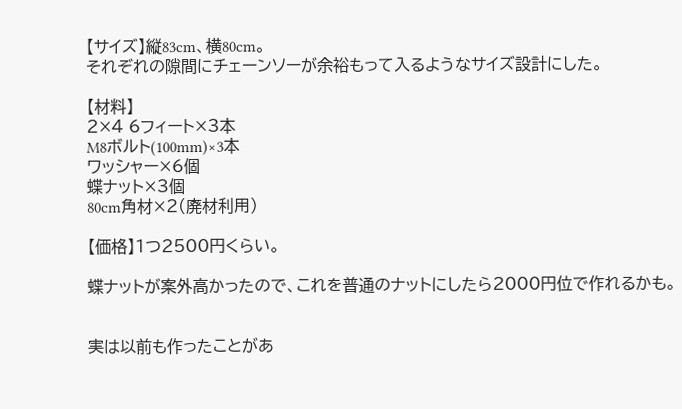【サイズ】縦83cm、横80cm。
それぞれの隙間にチェーンソーが余裕もって入るようなサイズ設計にした。

【材料】
2×4 6フィート×3本
M8ボルト(100mm)×3本
ワッシャー×6個
蝶ナット×3個
80cm角材×2(廃材利用)

【価格】1つ2500円くらい。

蝶ナットが案外高かったので、これを普通のナットにしたら2000円位で作れるかも。


実は以前も作ったことがあ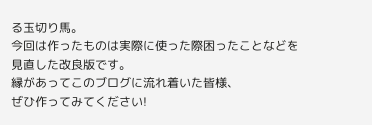る玉切り馬。
今回は作ったものは実際に使った際困ったことなどを
見直した改良版です。
縁があってこのブログに流れ着いた皆様、
ぜひ作ってみてください!